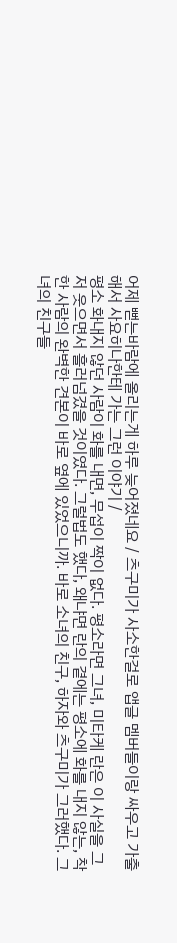어제 뻗는바람에 올리는게 하루 늦어졌네요 / 츠구미가 사소한걸로 앱글 멤버들이랑 싸우고 가출해서 사요히나한테 가는 그런 이야기 /
평소 화내지 않던 사람이 화를 내면, 무섭이 짝이 없다. 평소라면 그녀, 미타케 란은 이 사실을 그저 웃으면서 흘러넘겼을 것이였다. 그럴법도 했다, 왜냐면 란의 곁에는 평소에 화를 내지 않는, 착한 사람의 완벽한 견본이 바로 옆에 있었으니까. 바로 소녀의 친구, 하자와 츠구미가 그러했다. 그녀의 친구들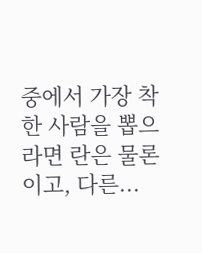중에서 가장 착한 사람을 뽑으라면 란은 물론이고, 다른...